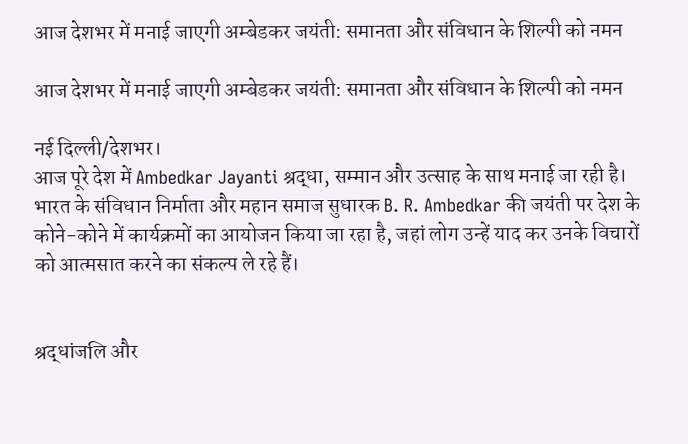आज देशभर में मनाई जाएगी अम्बेडकर जयंती: समानता और संविधान के शिल्पी को नमन

आज देशभर में मनाई जाएगी अम्बेडकर जयंती: समानता और संविधान के शिल्पी को नमन

नई दिल्ली/देशभर।
आज पूरे देश में Ambedkar Jayanti श्रद्धा, सम्मान और उत्साह के साथ मनाई जा रही है। भारत के संविधान निर्माता और महान समाज सुधारक B. R. Ambedkar की जयंती पर देश के कोने-कोने में कार्यक्रमों का आयोजन किया जा रहा है, जहां लोग उन्हें याद कर उनके विचारों को आत्मसात करने का संकल्प ले रहे हैं।


श्रद्धांजलि और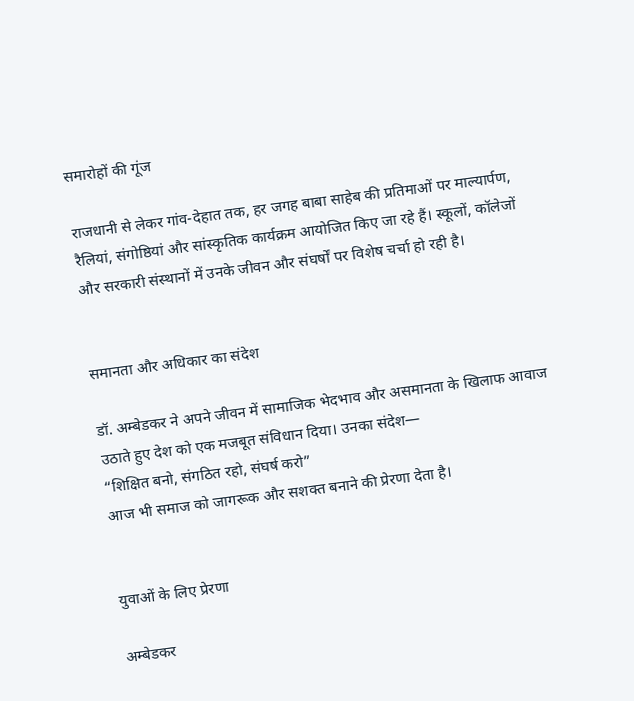समारोहों की गूंज

राजधानी से लेकर गांव-देहात तक, हर जगह बाबा साहेब की प्रतिमाओं पर माल्यार्पण, रैलियां, संगोष्ठियां और सांस्कृतिक कार्यक्रम आयोजित किए जा रहे हैं। स्कूलों, कॉलेजों और सरकारी संस्थानों में उनके जीवन और संघर्षों पर विशेष चर्चा हो रही है।


समानता और अधिकार का संदेश

डॉ. अम्बेडकर ने अपने जीवन में सामाजिक भेदभाव और असमानता के खिलाफ आवाज उठाते हुए देश को एक मजबूत संविधान दिया। उनका संदेश—
“शिक्षित बनो, संगठित रहो, संघर्ष करो”
आज भी समाज को जागरूक और सशक्त बनाने की प्रेरणा देता है।


युवाओं के लिए प्रेरणा

अम्बेडकर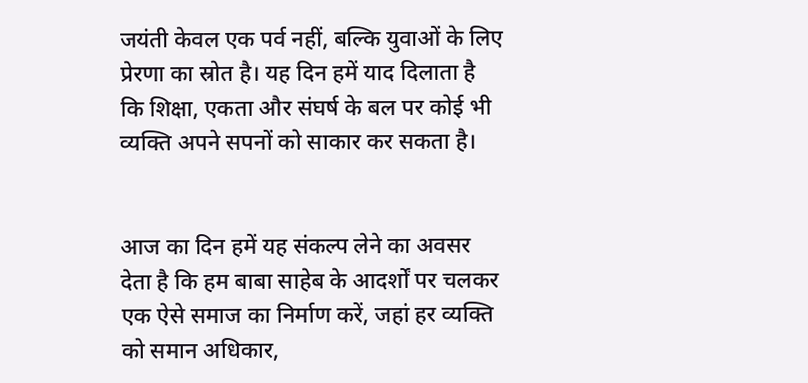जयंती केवल एक पर्व नहीं, बल्कि युवाओं के लिए प्रेरणा का स्रोत है। यह दिन हमें याद दिलाता है कि शिक्षा, एकता और संघर्ष के बल पर कोई भी व्यक्ति अपने सपनों को साकार कर सकता है।


आज का दिन हमें यह संकल्प लेने का अवसर देता है कि हम बाबा साहेब के आदर्शों पर चलकर एक ऐसे समाज का निर्माण करें, जहां हर व्यक्ति को समान अधिकार,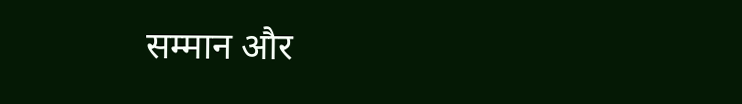सम्मान और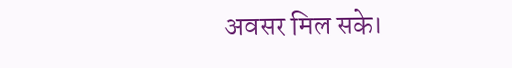अवसर मिल सके।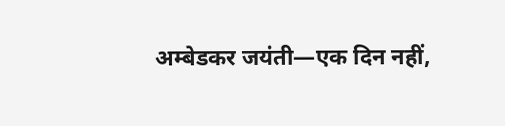अम्बेडकर जयंती—एक दिन नहीं,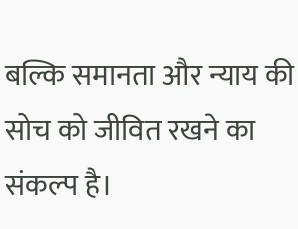बल्कि समानता और न्याय की सोच को जीवित रखने का संकल्प है।